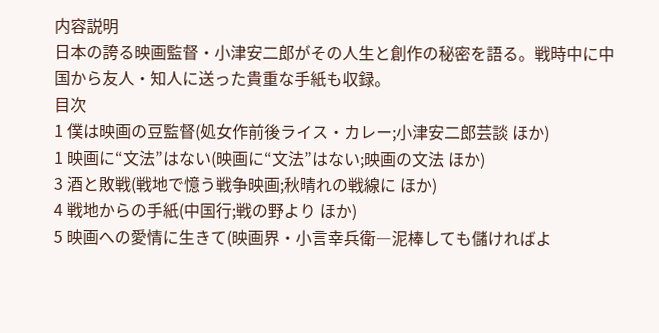内容説明
日本の誇る映画監督・小津安二郎がその人生と創作の秘密を語る。戦時中に中国から友人・知人に送った貴重な手紙も収録。
目次
1 僕は映画の豆監督(処女作前後ライス・カレー;小津安二郎芸談 ほか)
1 映画に“文法”はない(映画に“文法”はない;映画の文法 ほか)
3 酒と敗戦(戦地で憶う戦争映画;秋晴れの戦線に ほか)
4 戦地からの手紙(中国行;戦の野より ほか)
5 映画への愛情に生きて(映画界・小言幸兵衛―泥棒しても儲ければよ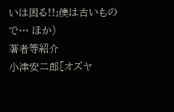いは困る!!;僕は古いもので… ほか)
著者等紹介
小津安二郎[オズヤ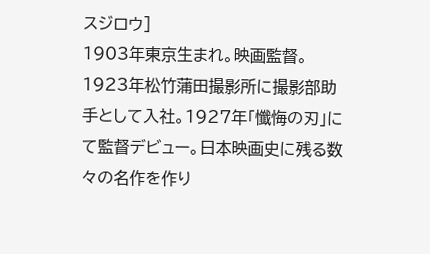スジロウ]
1903年東京生まれ。映画監督。1923年松竹蒲田撮影所に撮影部助手として入社。1927年「懺悔の刃」にて監督デビュー。日本映画史に残る数々の名作を作り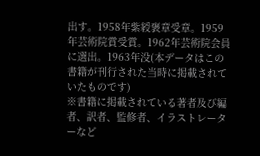出す。1958年紫綬褒章受章。1959年芸術院賞受賞。1962年芸術院会員に選出。1963年没(本データはこの書籍が刊行された当時に掲載されていたものです)
※書籍に掲載されている著者及び編者、訳者、監修者、イラストレーターなど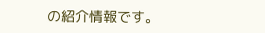の紹介情報です。